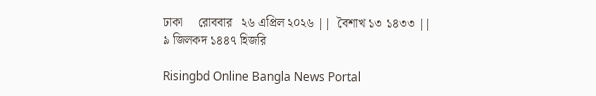ঢাকা     রোববার   ২৬ এপ্রিল ২০২৬ ||  বৈশাখ ১৩ ১৪৩৩ || ৯ জিলকদ ১৪৪৭ হিজরি

Risingbd Online Bangla News Portal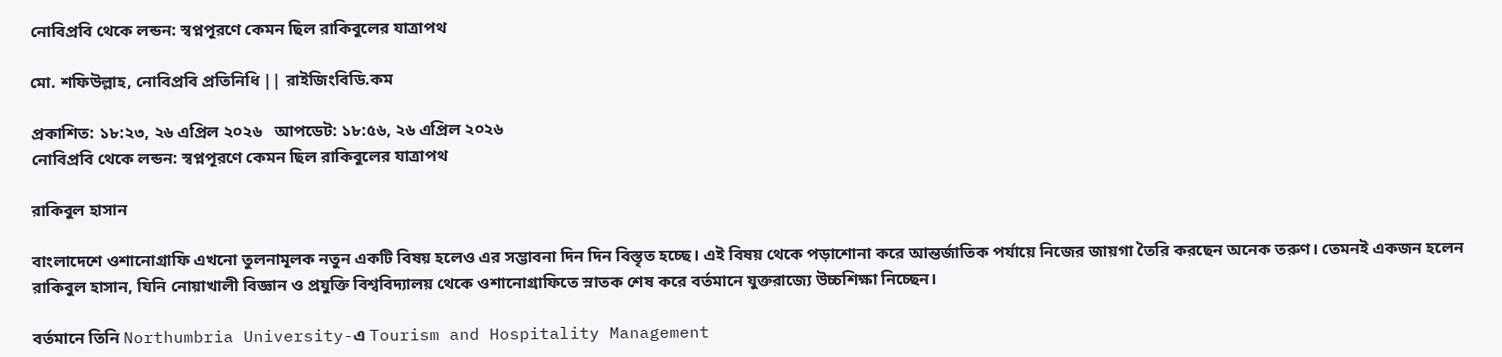নোবিপ্রবি থেকে লন্ডন: স্বপ্নপূরণে কেমন ছিল রাকিবুলের যাত্রাপথ

মো. শফিউল্লাহ, নোবিপ্রবি প্রতিনিধি || রাইজিংবিডি.কম

প্রকাশিত: ১৮:২৩, ২৬ এপ্রিল ২০২৬   আপডেট: ১৮:৫৬, ২৬ এপ্রিল ২০২৬
নোবিপ্রবি থেকে লন্ডন: স্বপ্নপূরণে কেমন ছিল রাকিবুলের যাত্রাপথ

রাকিবুল হাসান

বাংলাদেশে ওশানোগ্রাফি এখনো তুলনামূলক নতুন একটি বিষয় হলেও এর সম্ভাবনা দিন দিন বিস্তৃত হচ্ছে। এই বিষয় থেকে পড়াশোনা করে আন্তর্জাতিক পর্যায়ে নিজের জায়গা তৈরি করছেন অনেক তরুণ। তেমনই একজন হলেন রাকিবুল হাসান, যিনি নোয়াখালী বিজ্ঞান ও প্রযুক্তি বিশ্ববিদ্যালয় থেকে ওশানোগ্রাফিতে স্নাতক শেষ করে বর্তমানে যুক্তরাজ্যে উচ্চশিক্ষা নিচ্ছেন।

বর্তমানে তিনি Northumbria University-এ Tourism and Hospitality Management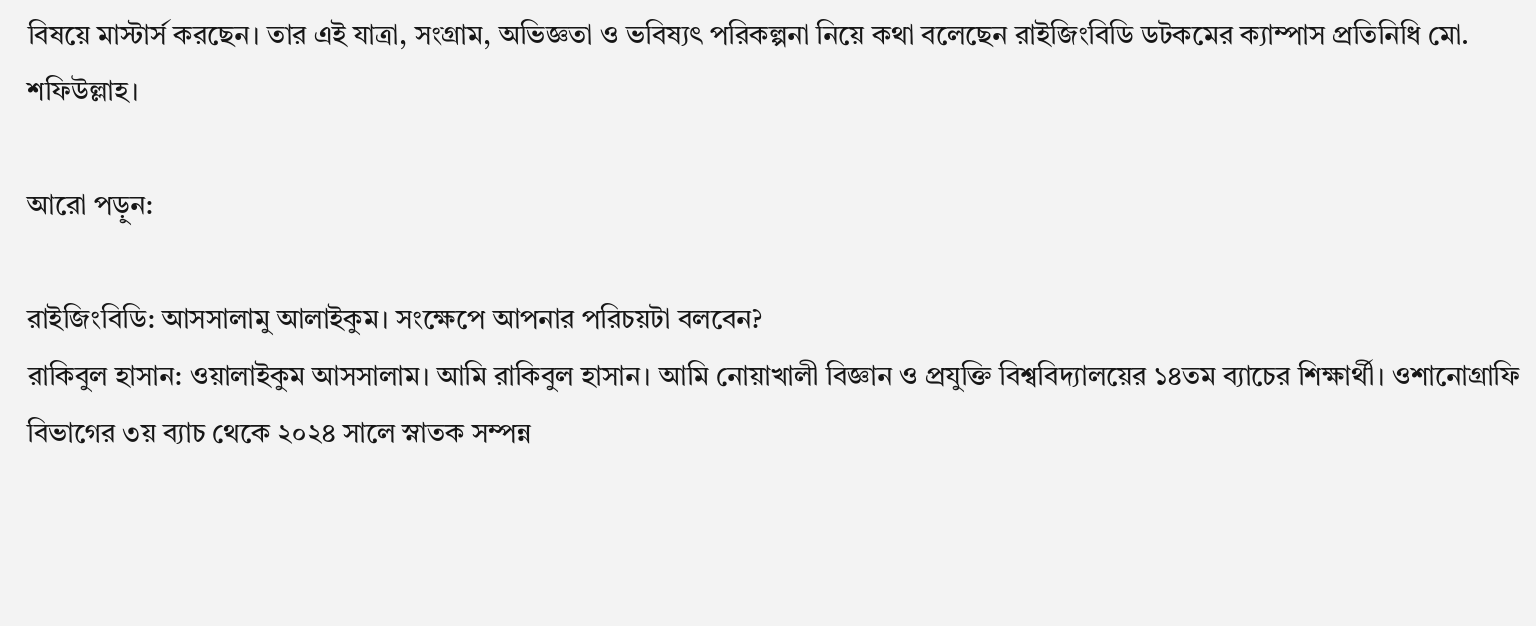বিষয়ে মাস্টার্স করছেন। তার এই যাত্রা, সংগ্রাম, অভিজ্ঞতা ও ভবিষ্যৎ পরিকল্পনা নিয়ে কথা বলেছেন রাইজিংবিডি ডটকমের ক্যাম্পাস প্রতিনিধি মো. শফিউল্লাহ।

আরো পড়ুন:

রাইজিংবিডি: আসসালামু আলাইকুম। সংক্ষেপে আপনার পরিচয়টা বলবেন?
রাকিবুল হাসান: ওয়ালাইকুম আসসালাম। আমি রাকিবুল হাসান। আমি নোয়াখালী বিজ্ঞান ও প্রযুক্তি বিশ্ববিদ্যালয়ের ১৪তম ব্যাচের শিক্ষার্থী। ওশানোগ্রাফি বিভাগের ৩য় ব্যাচ থেকে ২০২৪ সালে স্নাতক সম্পন্ন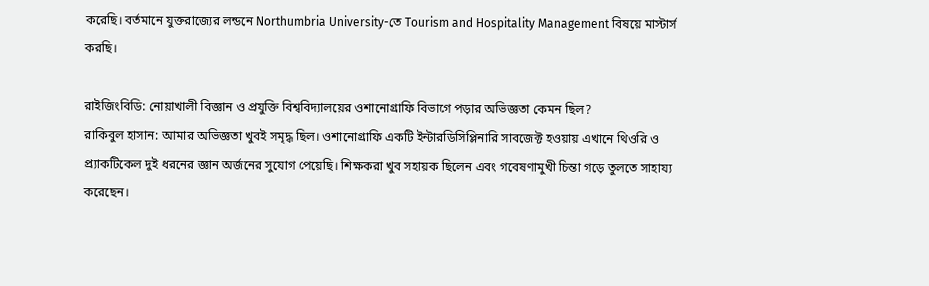করেছি। বর্তমানে যুক্তরাজ্যের লন্ডনে Northumbria University-তে Tourism and Hospitality Management বিষয়ে মাস্টার্স করছি।

রাইজিংবিডি: নোয়াখালী বিজ্ঞান ও প্রযুক্তি বিশ্ববিদ্যালয়ের ওশানোগ্রাফি বিভাগে পড়ার অভিজ্ঞতা কেমন ছিল?
রাকিবুল হাসান: আমার অভিজ্ঞতা খুবই সমৃদ্ধ ছিল। ওশানোগ্রাফি একটি ইন্টারডিসিপ্লিনারি সাবজেক্ট হওয়ায় এখানে থিওরি ও প্র্যাকটিকেল দুই ধরনের জ্ঞান অর্জনের সুযোগ পেয়েছি। শিক্ষকরা খুব সহায়ক ছিলেন এবং গবেষণামুখী চিন্তা গড়ে তুলতে সাহায্য করেছেন।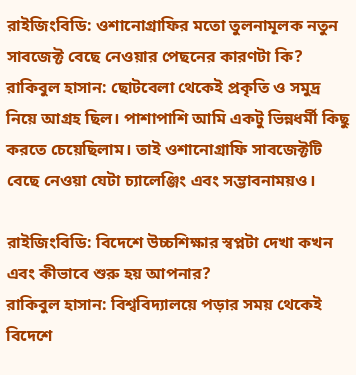রাইজিংবিডি: ওশানোগ্রাফির মতো তুলনামূলক নতুন সাবজেক্ট বেছে নেওয়ার পেছনের কারণটা কি?
রাকিবুল হাসান: ছোটবেলা থেকেই প্রকৃতি ও সমুদ্র নিয়ে আগ্রহ ছিল। পাশাপাশি আমি একটু ভিন্নধর্মী কিছু করতে চেয়েছিলাম। তাই ওশানোগ্রাফি সাবজেক্টটি বেছে নেওয়া যেটা চ্যালেঞ্জিং এবং সম্ভাবনাময়ও।

রাইজিংবিডি: বিদেশে উচ্চশিক্ষার স্বপ্নটা দেখা কখন এবং কীভাবে শুরু হয় আপনার?
রাকিবুল হাসান: বিশ্ববিদ্যালয়ে পড়ার সময় থেকেই বিদেশে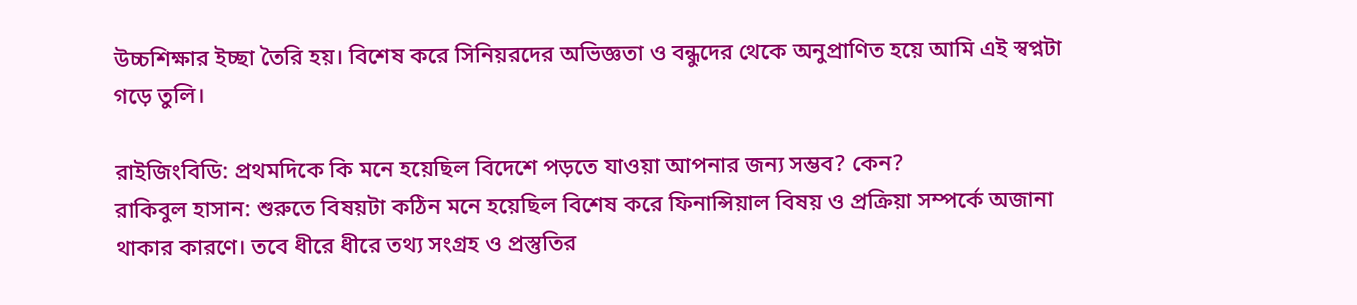উচ্চশিক্ষার ইচ্ছা তৈরি হয়। বিশেষ করে সিনিয়রদের অভিজ্ঞতা ও বন্ধুদের থেকে অনুপ্রাণিত হয়ে আমি এই স্বপ্নটা গড়ে তুলি।

রাইজিংবিডি: প্রথমদিকে কি মনে হয়েছিল বিদেশে পড়তে যাওয়া আপনার জন্য সম্ভব? কেন?
রাকিবুল হাসান: শুরুতে বিষয়টা কঠিন মনে হয়েছিল বিশেষ করে ফিনান্সিয়াল বিষয় ও প্রক্রিয়া সম্পর্কে অজানা থাকার কারণে। তবে ধীরে ধীরে তথ্য সংগ্রহ ও প্রস্তুতির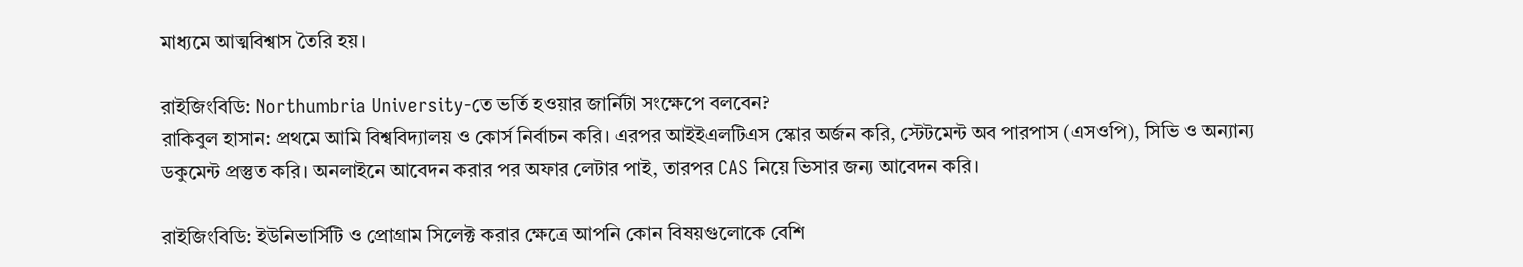মাধ্যমে আত্মবিশ্বাস তৈরি হয়।

রাইজিংবিডি: Northumbria University-তে ভর্তি হওয়ার জার্নিটা সংক্ষেপে বলবেন?
রাকিবুল হাসান: প্রথমে আমি বিশ্ববিদ্যালয় ও কোর্স নির্বাচন করি। এরপর আইইএলটিএস স্কোর অর্জন করি, স্টেটমেন্ট অব পারপাস (এসওপি), সিভি ও অন্যান্য ডকুমেন্ট প্রস্তুত করি। অনলাইনে আবেদন করার পর অফার লেটার পাই, তারপর CAS নিয়ে ভিসার জন্য আবেদন করি।

রাইজিংবিডি: ইউনিভার্সিটি ও প্রোগ্রাম সিলেক্ট করার ক্ষেত্রে আপনি কোন বিষয়গুলোকে বেশি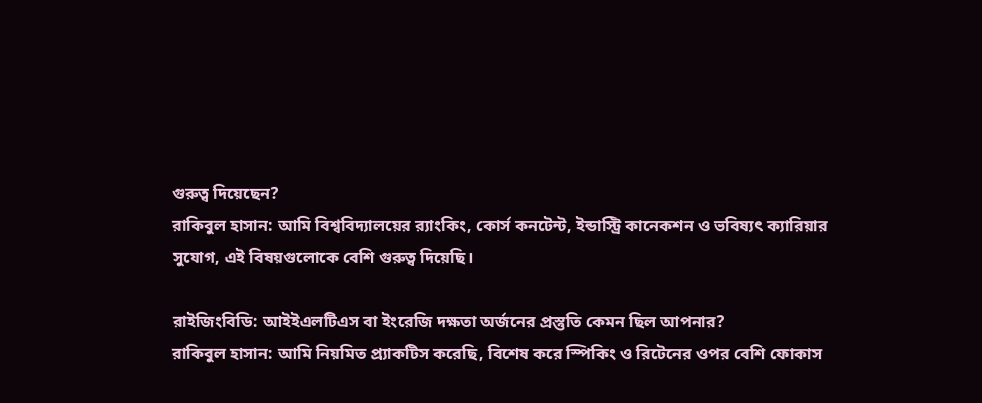গুরুত্ব দিয়েছেন?
রাকিবুল হাসান: আমি বিশ্ববিদ্যালয়ের র‍্যাংকিং, কোর্স কনটেন্ট, ইন্ডাস্ট্রি কানেকশন ও ভবিষ্যৎ ক্যারিয়ার সুযোগ, এই বিষয়গুলোকে বেশি গুরুত্ব দিয়েছি।

রাইজিংবিডি: আইইএলটিএস বা ইংরেজি দক্ষতা অর্জনের প্রস্তুতি কেমন ছিল আপনার?
রাকিবুল হাসান: আমি নিয়মিত প্র্যাকটিস করেছি, বিশেষ করে স্পিকিং ও রিটেনের ওপর বেশি ফোকাস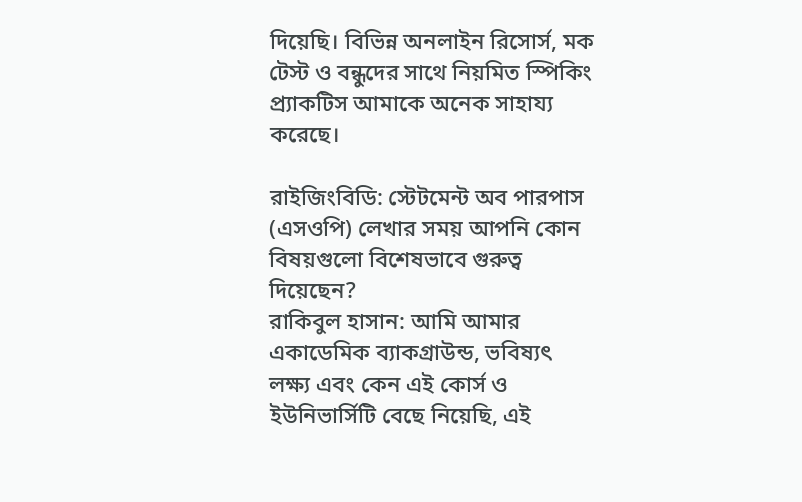দিয়েছি। বিভিন্ন অনলাইন রিসোর্স, মক টেস্ট ও বন্ধুদের সাথে নিয়মিত স্পিকিং প্র্যাকটিস আমাকে অনেক সাহায্য করেছে।

রাইজিংবিডি: স্টেটমেন্ট অব পারপাস (এসওপি) লেখার সময় আপনি কোন বিষয়গুলো বিশেষভাবে গুরুত্ব দিয়েছেন?
রাকিবুল হাসান: আমি আমার একাডেমিক ব্যাকগ্রাউন্ড, ভবিষ্যৎ লক্ষ্য এবং কেন এই কোর্স ও ইউনিভার্সিটি বেছে নিয়েছি, এই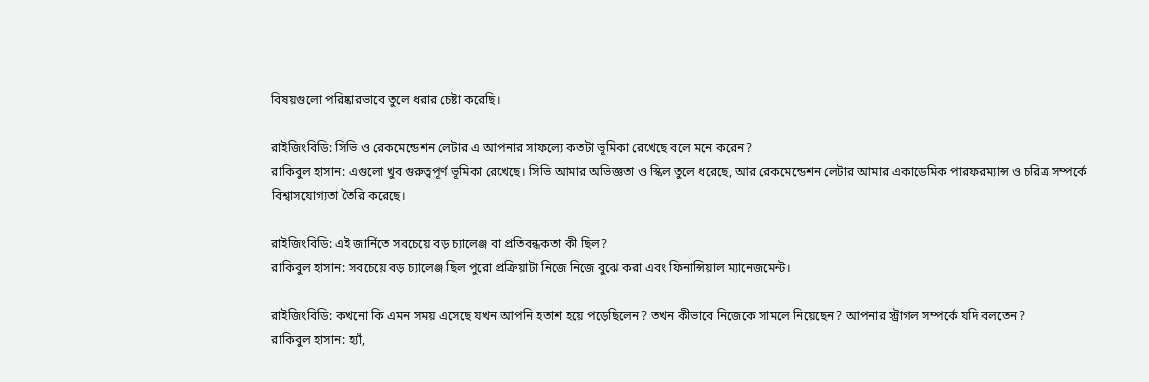বিষয়গুলো পরিষ্কারভাবে তুলে ধরার চেষ্টা করেছি।

রাইজিংবিডি: সিভি ও রেকমেন্ডেশন লেটার এ আপনার সাফল্যে কতটা ভূমিকা রেখেছে বলে মনে করেন?
রাকিবুল হাসান: এগুলো খুব গুরুত্বপূর্ণ ভূমিকা রেখেছে। সিভি আমার অভিজ্ঞতা ও স্কিল তুলে ধরেছে, আর রেকমেন্ডেশন লেটার আমার একাডেমিক পারফরম্যান্স ও চরিত্র সম্পর্কে বিশ্বাসযোগ্যতা তৈরি করেছে।

রাইজিংবিডি: এই জার্নিতে সবচেয়ে বড় চ্যালেঞ্জ বা প্রতিবন্ধকতা কী ছিল?
রাকিবুল হাসান: সবচেয়ে বড় চ্যালেঞ্জ ছিল পুরো প্রক্রিয়াটা নিজে নিজে বুঝে করা এবং ফিনান্সিয়াল ম্যানেজমেন্ট।

রাইজিংবিডি: কখনো কি এমন সময় এসেছে যখন আপনি হতাশ হয়ে পড়েছিলেন? তখন কীভাবে নিজেকে সামলে নিয়েছেন? আপনার স্ট্রাগল সম্পর্কে যদি বলতেন?
রাকিবুল হাসান: হ্যাঁ,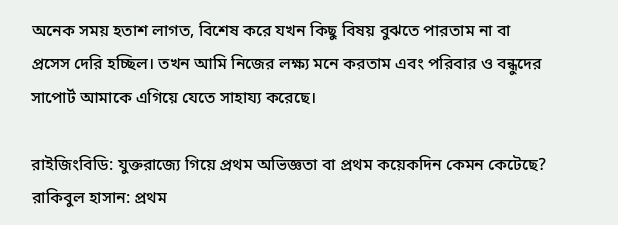অনেক সময় হতাশ লাগত, বিশেষ করে যখন কিছু বিষয় বুঝতে পারতাম না বা প্রসেস দেরি হচ্ছিল। তখন আমি নিজের লক্ষ্য মনে করতাম এবং পরিবার ও বন্ধুদের সাপোর্ট আমাকে এগিয়ে যেতে সাহায্য করেছে।

রাইজিংবিডি: যুক্তরাজ্যে গিয়ে প্রথম অভিজ্ঞতা বা প্রথম কয়েকদিন কেমন কেটেছে?
রাকিবুল হাসান: প্রথম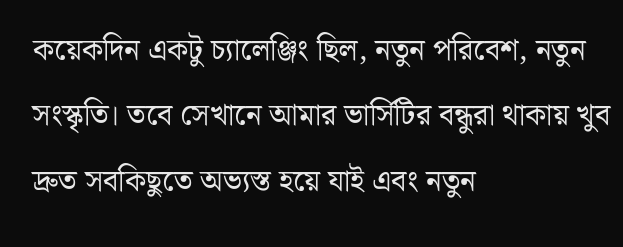কয়েকদিন একটু চ্যালেঞ্জিং ছিল, নতুন পরিবেশ, নতুন সংস্কৃতি। তবে সেখানে আমার ভার্সিটির বন্ধুরা থাকায় খুব দ্রুত সবকিছুতে অভ্যস্ত হয়ে যাই এবং নতুন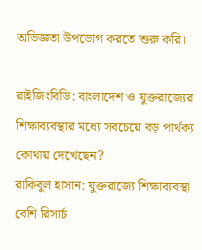অভিজ্ঞতা উপভোগ করতে শুরু করি।

রাইজিংবিডি: বাংলাদেশ ও যুক্তরাজ্যের শিক্ষাব্যবস্থার মধ্যে সবচেয়ে বড় পার্থক্য কোথায় দেখেছেন?
রাকিবুল হাসান: যুক্তরাজ্যে শিক্ষাব্যবস্থা বেশি রিসার্চ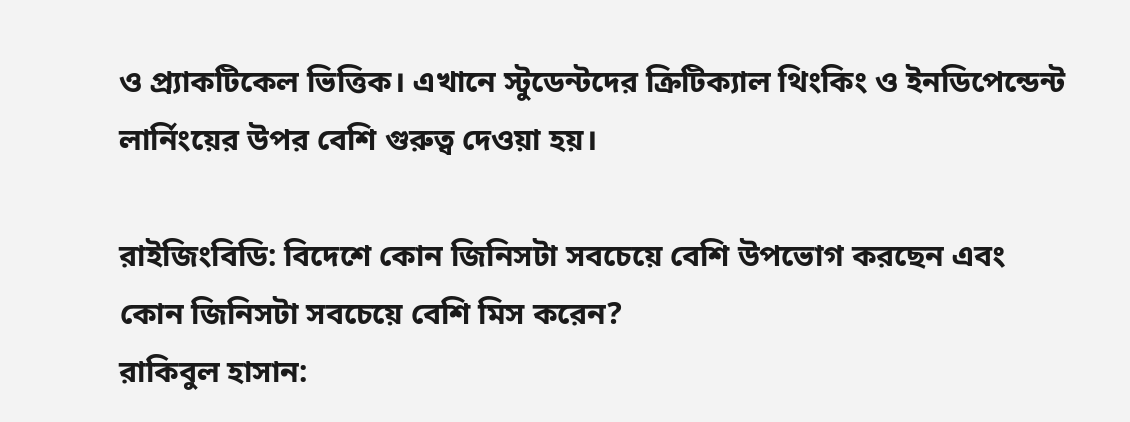ও প্র্যাকটিকেল ভিত্তিক। এখানে স্টুডেন্টদের ক্রিটিক্যাল থিংকিং ও ইনডিপেন্ডেন্ট লার্নিংয়ের উপর বেশি গুরুত্ব দেওয়া হয়।

রাইজিংবিডি: বিদেশে কোন জিনিসটা সবচেয়ে বেশি উপভোগ করছেন এবং কোন জিনিসটা সবচেয়ে বেশি মিস করেন?
রাকিবুল হাসান: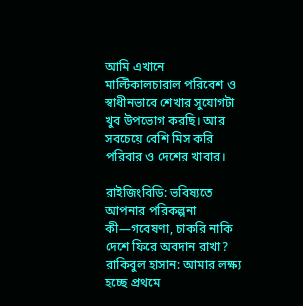আমি এখানে মাল্টিকালচারাল পরিবেশ ও স্বাধীনভাবে শেখার সুযোগটা খুব উপভোগ করছি। আর সবচেয়ে বেশি মিস করি পরিবার ও দেশের খাবার।

রাইজিংবিডি: ভবিষ্যতে আপনার পরিকল্পনা কী—গবেষণা, চাকরি নাকি দেশে ফিরে অবদান রাখা?
রাকিবুল হাসান: আমার লক্ষ্য হচ্ছে প্রথমে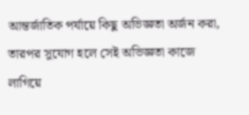আন্তর্জাতিক পর্যায়ে কিছু অভিজ্ঞতা অর্জন করা, তারপর সুযোগ হলে সেই অভিজ্ঞতা কাজে লাগিয়ে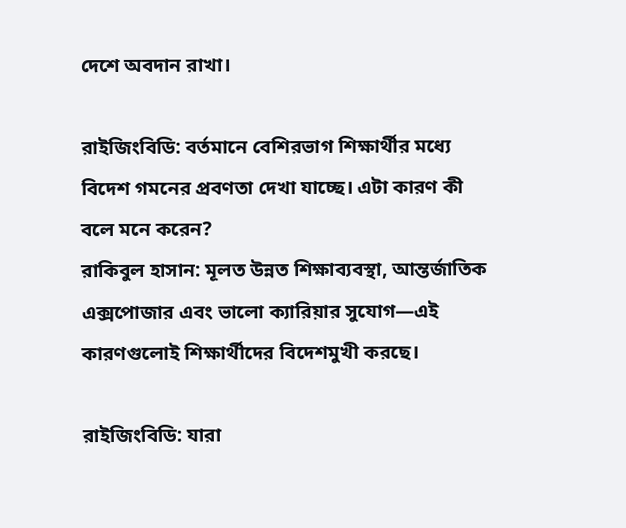দেশে অবদান রাখা।

রাইজিংবিডি: বর্তমানে বেশিরভাগ শিক্ষার্থীর মধ্যে বিদেশ গমনের প্রবণতা দেখা যাচ্ছে। এটা কারণ কী বলে মনে করেন?
রাকিবুল হাসান: মূলত উন্নত শিক্ষাব্যবস্থা, আন্তর্জাতিক এক্সপোজার এবং ভালো ক্যারিয়ার সুযোগ—এই কারণগুলোই শিক্ষার্থীদের বিদেশমুখী করছে।

রাইজিংবিডি: যারা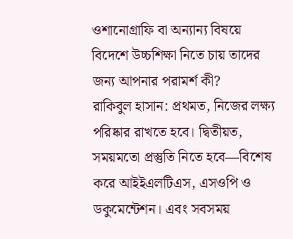ওশানোগ্রাফি বা অন্যান্য বিষয়ে বিদেশে উচ্চশিক্ষা নিতে চায় তাদের জন্য আপনার পরামর্শ কী?
রাকিবুল হাসান: প্রথমত, নিজের লক্ষ্য পরিষ্কার রাখতে হবে। দ্বিতীয়ত, সময়মতো প্রস্তুতি নিতে হবে—বিশেষ করে আইইএলটিএস, এসওপি ও ডকুমেন্টেশন। এবং সবসময়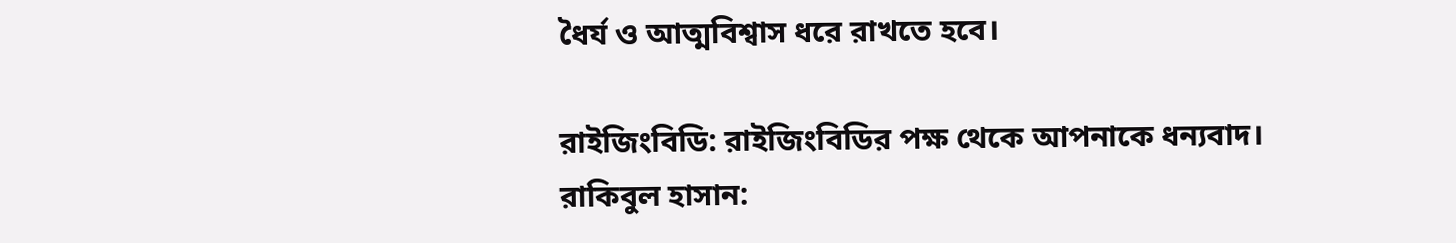ধৈর্য ও আত্মবিশ্বাস ধরে রাখতে হবে।

রাইজিংবিডি: রাইজিংবিডির পক্ষ থেকে আপনাকে ধন্যবাদ।
রাকিবুল হাসান: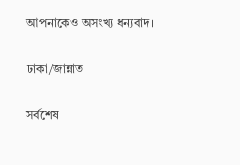আপনাকেও অসংখ্য ধন্যবাদ।

ঢাকা/জান্নাত

সর্বশেষ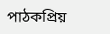পাঠকপ্রিয়